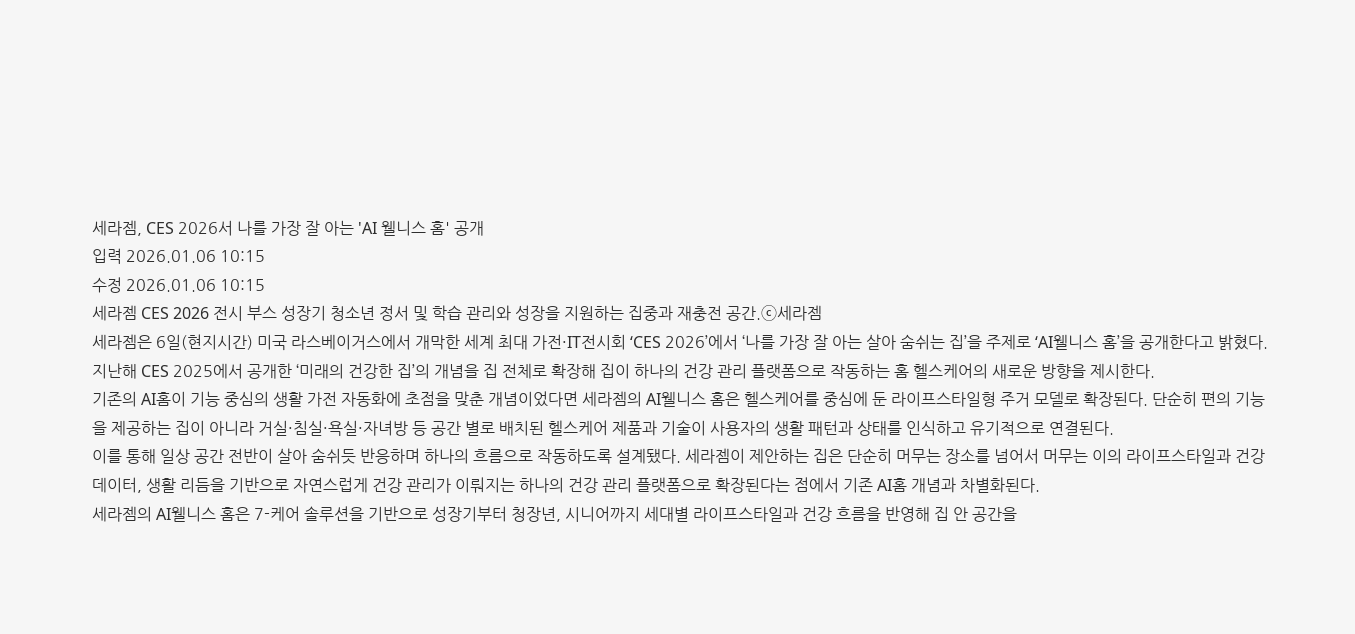세라젬, CES 2026서 나를 가장 잘 아는 'AI 웰니스 홈' 공개
입력 2026.01.06 10:15
수정 2026.01.06 10:15
세라젬 CES 2026 전시 부스 성장기 청소년 정서 및 학습 관리와 성장을 지원하는 집중과 재충전 공간.ⓒ세라젬
세라젬은 6일(현지시간) 미국 라스베이거스에서 개막한 세계 최대 가전·IT전시회 ‘CES 2026’에서 ‘나를 가장 잘 아는 살아 숨쉬는 집’을 주제로 ‘AI웰니스 홈’을 공개한다고 밝혔다.
지난해 CES 2025에서 공개한 ‘미래의 건강한 집’의 개념을 집 전체로 확장해 집이 하나의 건강 관리 플랫폼으로 작동하는 홈 헬스케어의 새로운 방향을 제시한다.
기존의 AI홈이 기능 중심의 생활 가전 자동화에 초점을 맞춘 개념이었다면 세라젬의 AI웰니스 홈은 헬스케어를 중심에 둔 라이프스타일형 주거 모델로 확장된다. 단순히 편의 기능을 제공하는 집이 아니라 거실·침실·욕실·자녀방 등 공간 별로 배치된 헬스케어 제품과 기술이 사용자의 생활 패턴과 상태를 인식하고 유기적으로 연결된다.
이를 통해 일상 공간 전반이 살아 숨쉬듯 반응하며 하나의 흐름으로 작동하도록 설계됐다. 세라젬이 제안하는 집은 단순히 머무는 장소를 넘어서 머무는 이의 라이프스타일과 건강 데이터, 생활 리듬을 기반으로 자연스럽게 건강 관리가 이뤄지는 하나의 건강 관리 플랫폼으로 확장된다는 점에서 기존 AI홈 개념과 차별화된다.
세라젬의 AI웰니스 홈은 7-케어 솔루션을 기반으로 성장기부터 청장년, 시니어까지 세대별 라이프스타일과 건강 흐름을 반영해 집 안 공간을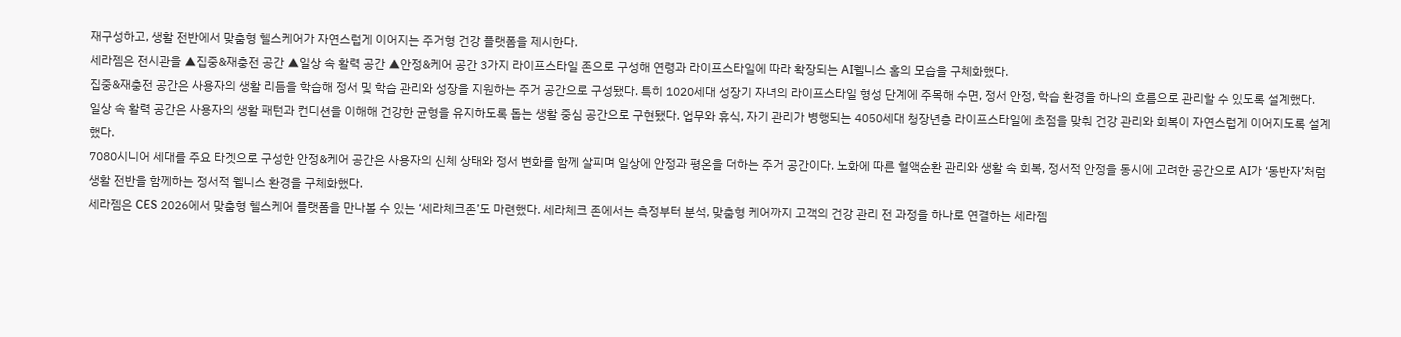재구성하고, 생활 전반에서 맞춤형 헬스케어가 자연스럽게 이어지는 주거형 건강 플랫폼을 제시한다.
세라젬은 전시관을 ▲집중&재충전 공간 ▲일상 속 활력 공간 ▲안정&케어 공간 3가지 라이프스타일 존으로 구성해 연령과 라이프스타일에 따라 확장되는 AI웰니스 홈의 모습을 구체화했다.
집중&재충전 공간은 사용자의 생활 리듬을 학습해 정서 및 학습 관리와 성장을 지원하는 주거 공간으로 구성됐다. 특히 1020세대 성장기 자녀의 라이프스타일 형성 단계에 주목해 수면, 정서 안정, 학습 환경을 하나의 흐름으로 관리할 수 있도록 설계했다.
일상 속 활력 공간은 사용자의 생활 패턴과 컨디션을 이해해 건강한 균형을 유지하도록 돕는 생활 중심 공간으로 구현됐다. 업무와 휴식, 자기 관리가 병행되는 4050세대 청장년층 라이프스타일에 초점을 맞춰 건강 관리와 회복이 자연스럽게 이어지도록 설계했다.
7080시니어 세대를 주요 타겟으로 구성한 안정&케어 공간은 사용자의 신체 상태와 정서 변화를 함께 살피며 일상에 안정과 평온을 더하는 주거 공간이다. 노화에 따른 혈액순환 관리와 생활 속 회복, 정서적 안정을 동시에 고려한 공간으로 AI가 ‘동반자’처럼 생활 전반을 함께하는 정서적 웰니스 환경을 구체화했다.
세라젬은 CES 2026에서 맞춤형 헬스케어 플랫폼을 만나볼 수 있는 ‘세라체크존’도 마련했다. 세라체크 존에서는 측정부터 분석, 맞춤형 케어까지 고객의 건강 관리 전 과정을 하나로 연결하는 세라젬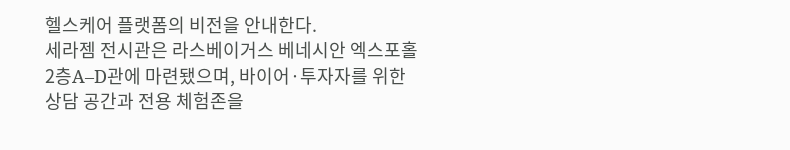헬스케어 플랫폼의 비전을 안내한다.
세라젬 전시관은 라스베이거스 베네시안 엑스포홀 2층A–D관에 마련됐으며, 바이어·투자자를 위한 상담 공간과 전용 체험존을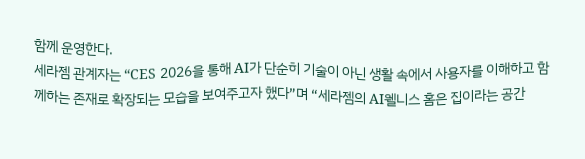함께 운영한다.
세라젬 관계자는 “CES 2026을 통해 AI가 단순히 기술이 아닌 생활 속에서 사용자를 이해하고 함께하는 존재로 확장되는 모습을 보여주고자 했다”며 “세라젬의 AI웰니스 홈은 집이라는 공간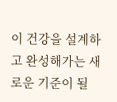이 건강을 설계하고 완성해가는 새로운 기준이 될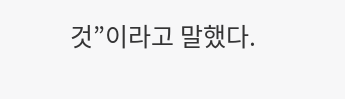것”이라고 말했다.